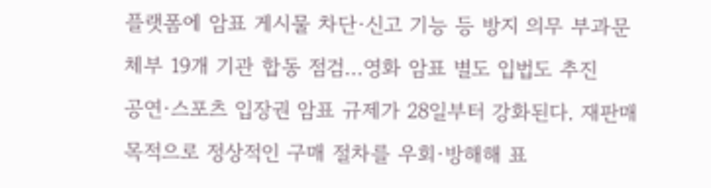플랫폼에 암표 게시물 차단·신고 기능 등 방지 의무 부과문체부 19개 기관 합동 점검…영화 암표 별도 입법도 추진
공연·스포츠 입장권 암표 규제가 28일부터 강화된다. 재판매 목적으로 정상적인 구매 절차를 우회·방해해 표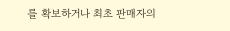를 확보하거나 최초 판매자의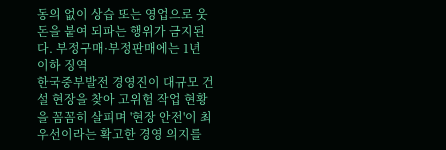동의 없이 상습 또는 영업으로 웃돈을 붙여 되파는 행위가 금지된다. 부정구매·부정판매에는 1년 이하 징역
한국중부발전 경영진이 대규모 건설 현장을 찾아 고위험 작업 현황을 꼼꼼히 살피며 '현장 안전'이 최우선이라는 확고한 경영 의지를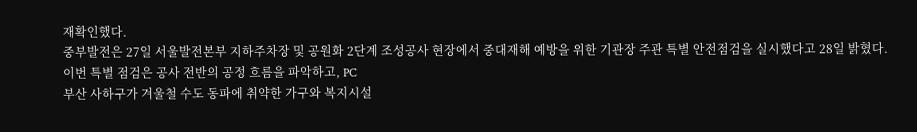재확인했다.
중부발전은 27일 서울발전본부 지하주차장 및 공원화 2단계 조성공사 현장에서 중대재해 예방을 위한 기관장 주관 특별 안전점검을 실시했다고 28일 밝혔다.
이번 특별 점검은 공사 전반의 공정 흐름을 파악하고, PC
부산 사하구가 겨울철 수도 동파에 취약한 가구와 복지시설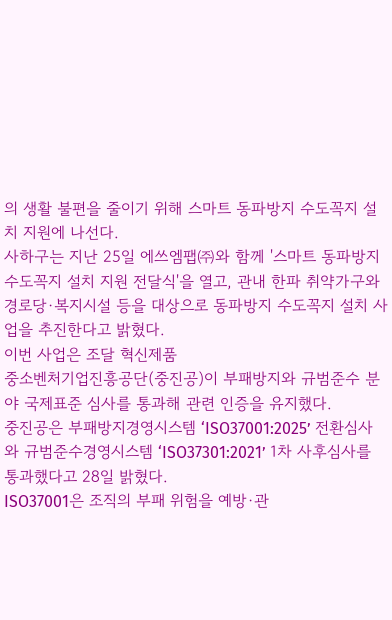의 생활 불편을 줄이기 위해 스마트 동파방지 수도꼭지 설치 지원에 나선다.
사하구는 지난 25일 에쓰엠팹㈜와 함께 '스마트 동파방지 수도꼭지 설치 지원 전달식'을 열고, 관내 한파 취약가구와 경로당·복지시설 등을 대상으로 동파방지 수도꼭지 설치 사업을 추진한다고 밝혔다.
이번 사업은 조달 혁신제품
중소벤처기업진흥공단(중진공)이 부패방지와 규범준수 분야 국제표준 심사를 통과해 관련 인증을 유지했다.
중진공은 부패방지경영시스템 ‘ISO37001:2025’ 전환심사와 규범준수경영시스템 ‘ISO37301:2021’ 1차 사후심사를 통과했다고 28일 밝혔다.
ISO37001은 조직의 부패 위험을 예방·관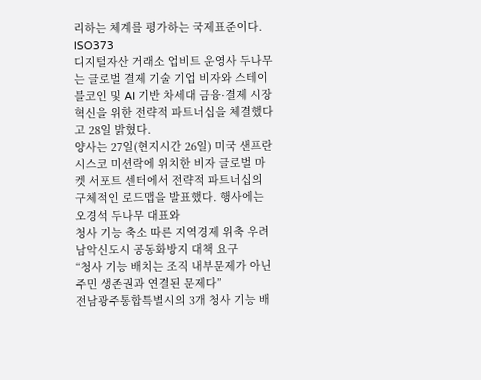리하는 체계를 평가하는 국제표준이다. ISO373
디지털자산 거래소 업비트 운영사 두나무는 글로벌 결제 기술 기업 비자와 스테이블코인 및 AI 기반 차세대 금융·결제 시장 혁신을 위한 전략적 파트너십을 체결했다고 28일 밝혔다.
양사는 27일(현지시간 26일) 미국 샌프란시스코 미션락에 위치한 비자 글로벌 마켓 서포트 센터에서 전략적 파트너십의 구체적인 로드맵을 발표했다. 행사에는 오경석 두나무 대표와
청사 기능 축소 따른 지역경제 위축 우려남악신도시 공동화방지 대책 요구
“청사 기능 배치는 조직 내부문제가 아닌 주민 생존권과 연결된 문제다”
전남광주통합특별시의 3개 청사 기능 배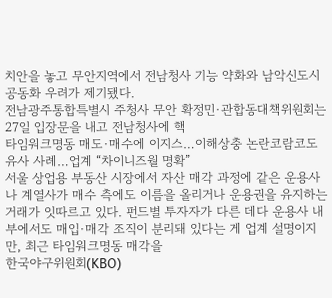치안을 놓고 무안지역에서 전남청사 기능 약화와 남악신도시 공동화 우려가 제기됐다.
전남광주통합특별시 주청사 무안 확정민·관합동대책위원회는 27일 입장문을 내고 전남청사에 핵
타임워크명동 매도·매수에 이지스…이해상충 논란코람코도 유사 사례…업계 “차이니즈월 명확”
서울 상업용 부동산 시장에서 자산 매각 과정에 같은 운용사나 계열사가 매수 측에도 이름을 올리거나 운용권을 유지하는 거래가 잇따르고 있다. 펀드별 투자자가 다른 데다 운용사 내부에서도 매입·매각 조직이 분리돼 있다는 게 업계 설명이지만, 최근 타임워크명동 매각을
한국야구위원회(KBO)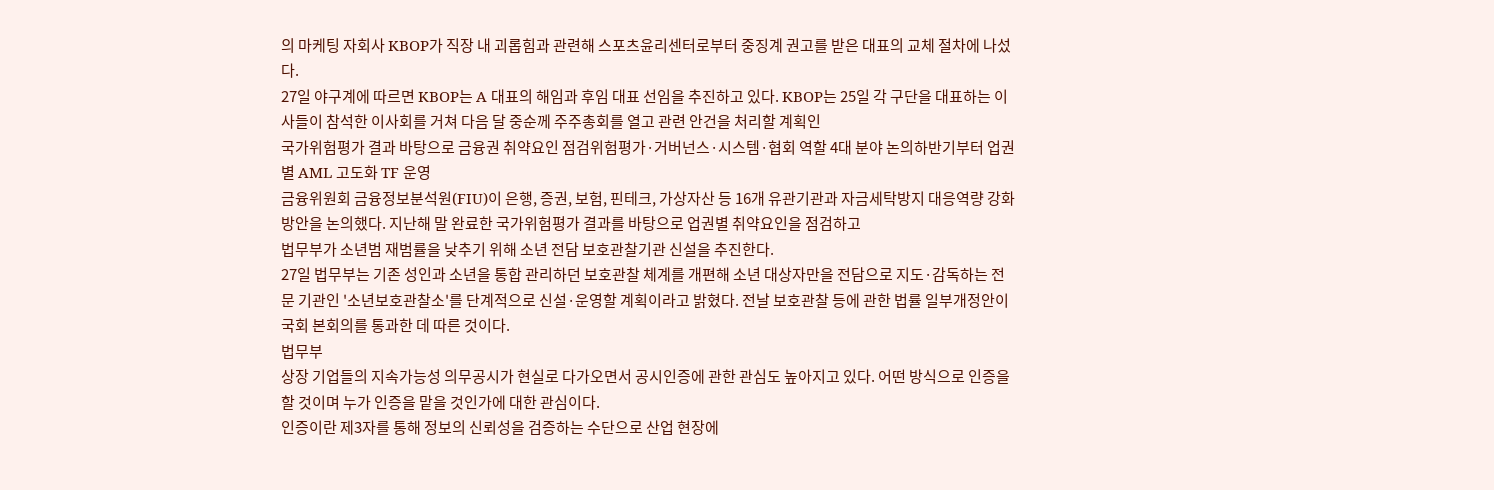의 마케팅 자회사 KBOP가 직장 내 괴롭힘과 관련해 스포츠윤리센터로부터 중징계 권고를 받은 대표의 교체 절차에 나섰다.
27일 야구계에 따르면 KBOP는 A 대표의 해임과 후임 대표 선임을 추진하고 있다. KBOP는 25일 각 구단을 대표하는 이사들이 참석한 이사회를 거쳐 다음 달 중순께 주주총회를 열고 관련 안건을 처리할 계획인
국가위험평가 결과 바탕으로 금융권 취약요인 점검위험평가·거버넌스·시스템·협회 역할 4대 분야 논의하반기부터 업권별 AML 고도화 TF 운영
금융위원회 금융정보분석원(FIU)이 은행, 증권, 보험, 핀테크, 가상자산 등 16개 유관기관과 자금세탁방지 대응역량 강화 방안을 논의했다. 지난해 말 완료한 국가위험평가 결과를 바탕으로 업권별 취약요인을 점검하고
법무부가 소년범 재범률을 낮추기 위해 소년 전담 보호관찰기관 신설을 추진한다.
27일 법무부는 기존 성인과 소년을 통합 관리하던 보호관찰 체계를 개편해 소년 대상자만을 전담으로 지도·감독하는 전문 기관인 '소년보호관찰소'를 단계적으로 신설·운영할 계획이라고 밝혔다. 전날 보호관찰 등에 관한 법률 일부개정안이 국회 본회의를 통과한 데 따른 것이다.
법무부
상장 기업들의 지속가능성 의무공시가 현실로 다가오면서 공시인증에 관한 관심도 높아지고 있다. 어떤 방식으로 인증을 할 것이며 누가 인증을 맡을 것인가에 대한 관심이다.
인증이란 제3자를 통해 정보의 신뢰성을 검증하는 수단으로 산업 현장에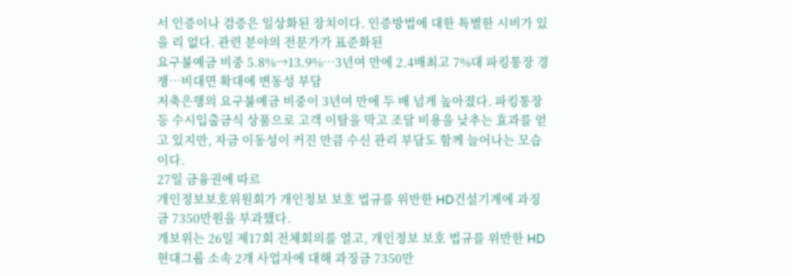서 인증이나 검증은 일상화된 장치이다. 인증방법에 대한 특별한 시비가 있을 리 없다. 관련 분야의 전문가가 표준화된
요구불예금 비중 5.8%→13.9%⋯3년여 만에 2.4배최고 7%대 파킹통장 경쟁⋯비대면 확대에 변동성 부담
저축은행의 요구불예금 비중이 3년여 만에 두 배 넘게 높아졌다. 파킹통장 등 수시입출금식 상품으로 고객 이탈을 막고 조달 비용을 낮추는 효과를 얻고 있지만, 자금 이동성이 커진 만큼 수신 관리 부담도 함께 늘어나는 모습이다.
27일 금융권에 따르
개인정보보호위원회가 개인정보 보호 법규를 위반한 HD건설기계에 과징금 7350만원을 부과했다.
개보위는 26일 제17회 전체회의를 열고, 개인정보 보호 법규를 위반한 HD현대그룹 소속 2개 사업자에 대해 과징금 7350만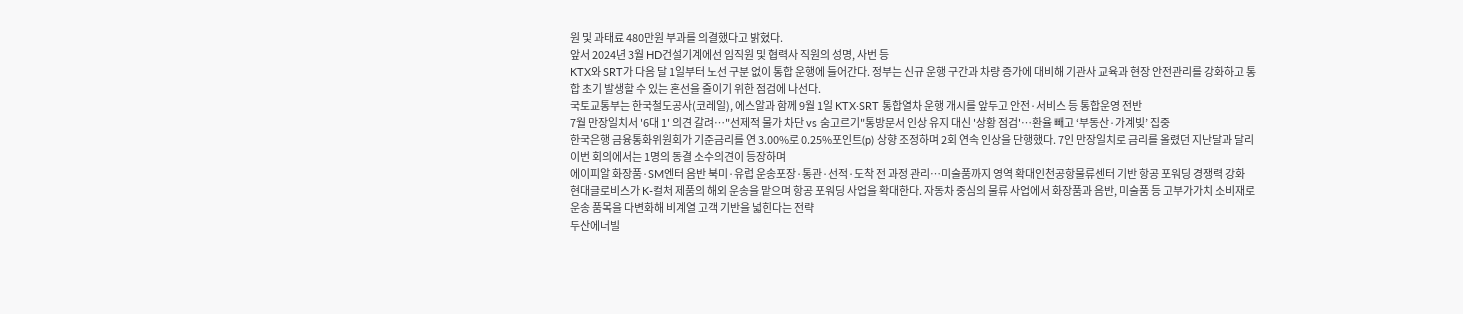원 및 과태료 480만원 부과를 의결했다고 밝혔다.
앞서 2024년 3월 HD건설기계에선 임직원 및 협력사 직원의 성명, 사번 등
KTX와 SRT가 다음 달 1일부터 노선 구분 없이 통합 운행에 들어간다. 정부는 신규 운행 구간과 차량 증가에 대비해 기관사 교육과 현장 안전관리를 강화하고 통합 초기 발생할 수 있는 혼선을 줄이기 위한 점검에 나선다.
국토교통부는 한국철도공사(코레일), 에스알과 함께 9월 1일 KTX·SRT 통합열차 운행 개시를 앞두고 안전·서비스 등 통합운영 전반
7월 만장일치서 '6대 1' 의견 갈려…"선제적 물가 차단 vs 숨고르기"통방문서 인상 유지 대신 '상황 점검'…환율 빼고 ‘부동산·가계빚’ 집중
한국은행 금융통화위원회가 기준금리를 연 3.00%로 0.25%포인트(p) 상향 조정하며 2회 연속 인상을 단행했다. 7인 만장일치로 금리를 올렸던 지난달과 달리 이번 회의에서는 1명의 동결 소수의견이 등장하며
에이피알 화장품·SM엔터 음반 북미·유럽 운송포장·통관·선적·도착 전 과정 관리…미술품까지 영역 확대인천공항물류센터 기반 항공 포워딩 경쟁력 강화
현대글로비스가 K-컬처 제품의 해외 운송을 맡으며 항공 포워딩 사업을 확대한다. 자동차 중심의 물류 사업에서 화장품과 음반, 미술품 등 고부가가치 소비재로 운송 품목을 다변화해 비계열 고객 기반을 넓힌다는 전략
두산에너빌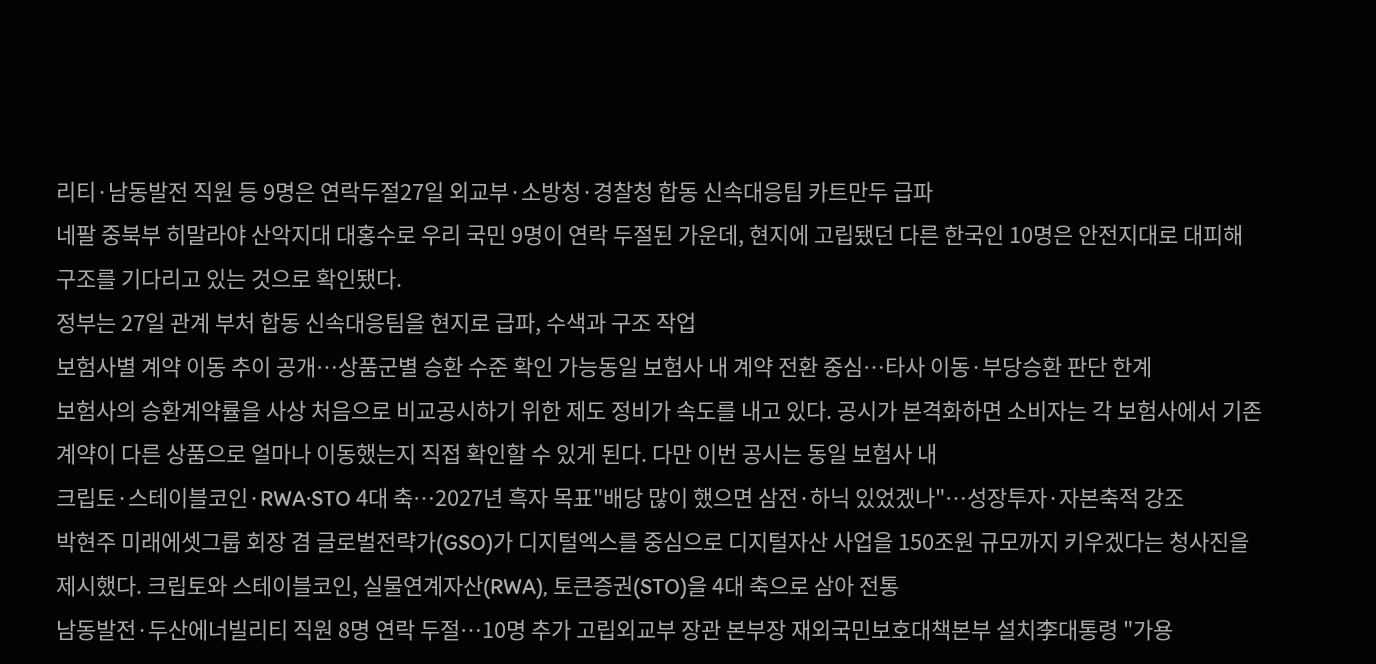리티·남동발전 직원 등 9명은 연락두절27일 외교부·소방청·경찰청 합동 신속대응팀 카트만두 급파
네팔 중북부 히말라야 산악지대 대홍수로 우리 국민 9명이 연락 두절된 가운데, 현지에 고립됐던 다른 한국인 10명은 안전지대로 대피해 구조를 기다리고 있는 것으로 확인됐다.
정부는 27일 관계 부처 합동 신속대응팀을 현지로 급파, 수색과 구조 작업
보험사별 계약 이동 추이 공개…상품군별 승환 수준 확인 가능동일 보험사 내 계약 전환 중심…타사 이동·부당승환 판단 한계
보험사의 승환계약률을 사상 처음으로 비교공시하기 위한 제도 정비가 속도를 내고 있다. 공시가 본격화하면 소비자는 각 보험사에서 기존 계약이 다른 상품으로 얼마나 이동했는지 직접 확인할 수 있게 된다. 다만 이번 공시는 동일 보험사 내
크립토·스테이블코인·RWA·STO 4대 축…2027년 흑자 목표"배당 많이 했으면 삼전·하닉 있었겠나"…성장투자·자본축적 강조
박현주 미래에셋그룹 회장 겸 글로벌전략가(GSO)가 디지털엑스를 중심으로 디지털자산 사업을 150조원 규모까지 키우겠다는 청사진을 제시했다. 크립토와 스테이블코인, 실물연계자산(RWA), 토큰증권(STO)을 4대 축으로 삼아 전통
남동발전·두산에너빌리티 직원 8명 연락 두절…10명 추가 고립외교부 장관 본부장 재외국민보호대책본부 설치李대통령 "가용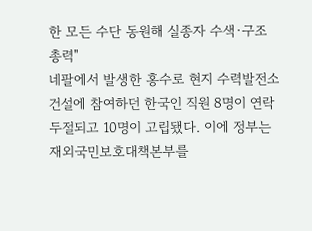한 모든 수단 동원해 실종자 수색·구조 총력"
네팔에서 발생한 홍수로 현지 수력발전소 건설에 참여하던 한국인 직원 8명이 연락 두절되고 10명이 고립됐다. 이에 정부는 재외국민보호대책본부를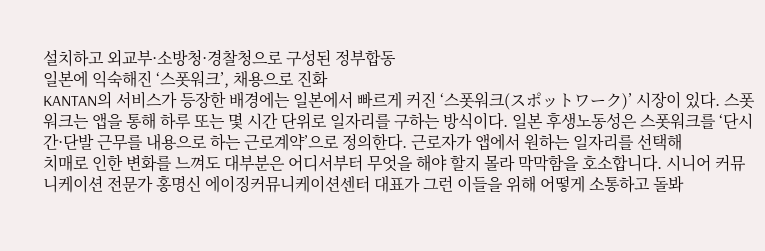설치하고 외교부·소방청·경찰청으로 구성된 정부합동
일본에 익숙해진 ‘스폿워크’, 채용으로 진화
KANTAN의 서비스가 등장한 배경에는 일본에서 빠르게 커진 ‘스폿워크(スポットワーク)’ 시장이 있다. 스폿워크는 앱을 통해 하루 또는 몇 시간 단위로 일자리를 구하는 방식이다. 일본 후생노동성은 스폿워크를 ‘단시간·단발 근무를 내용으로 하는 근로계약’으로 정의한다. 근로자가 앱에서 원하는 일자리를 선택해
치매로 인한 변화를 느껴도 대부분은 어디서부터 무엇을 해야 할지 몰라 막막함을 호소합니다. 시니어 커뮤니케이션 전문가 홍명신 에이징커뮤니케이션센터 대표가 그런 이들을 위해 어떻게 소통하고 돌봐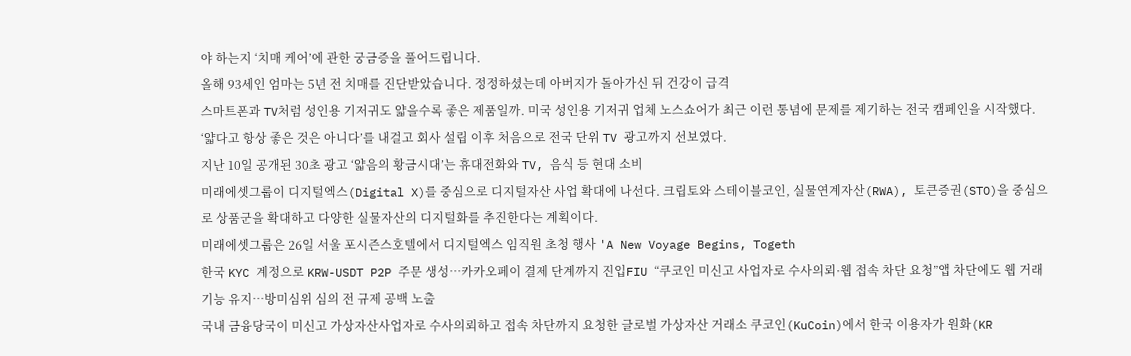야 하는지 ‘치매 케어’에 관한 궁금증을 풀어드립니다.
올해 93세인 엄마는 5년 전 치매를 진단받았습니다. 정정하셨는데 아버지가 돌아가신 뒤 건강이 급격
스마트폰과 TV처럼 성인용 기저귀도 얇을수록 좋은 제품일까. 미국 성인용 기저귀 업체 노스쇼어가 최근 이런 통념에 문제를 제기하는 전국 캠페인을 시작했다. ‘얇다고 항상 좋은 것은 아니다’를 내걸고 회사 설립 이후 처음으로 전국 단위 TV 광고까지 선보였다.
지난 10일 공개된 30초 광고 ‘얇음의 황금시대’는 휴대전화와 TV, 음식 등 현대 소비
미래에셋그룹이 디지털엑스(Digital X)를 중심으로 디지털자산 사업 확대에 나선다. 크립토와 스테이블코인, 실물연계자산(RWA), 토큰증권(STO)을 중심으로 상품군을 확대하고 다양한 실물자산의 디지털화를 추진한다는 계획이다.
미래에셋그룹은 26일 서울 포시즌스호텔에서 디지털엑스 임직원 초청 행사 'A New Voyage Begins, Togeth
한국 KYC 계정으로 KRW-USDT P2P 주문 생성…카카오페이 결제 단계까지 진입FIU “쿠코인 미신고 사업자로 수사의뢰·웹 접속 차단 요청”앱 차단에도 웹 거래 기능 유지…방미심위 심의 전 규제 공백 노출
국내 금융당국이 미신고 가상자산사업자로 수사의뢰하고 접속 차단까지 요청한 글로벌 가상자산 거래소 쿠코인(KuCoin)에서 한국 이용자가 원화(KR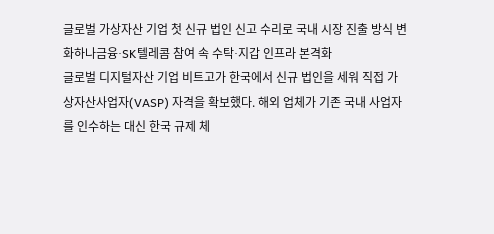글로벌 가상자산 기업 첫 신규 법인 신고 수리로 국내 시장 진출 방식 변화하나금융∙SK텔레콤 참여 속 수탁∙지갑 인프라 본격화
글로벌 디지털자산 기업 비트고가 한국에서 신규 법인을 세워 직접 가상자산사업자(VASP) 자격을 확보했다. 해외 업체가 기존 국내 사업자를 인수하는 대신 한국 규제 체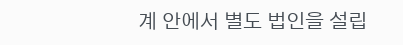계 안에서 별도 법인을 설립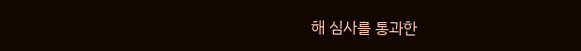해 심사를 통과한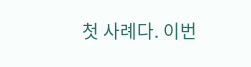첫 사례다. 이번